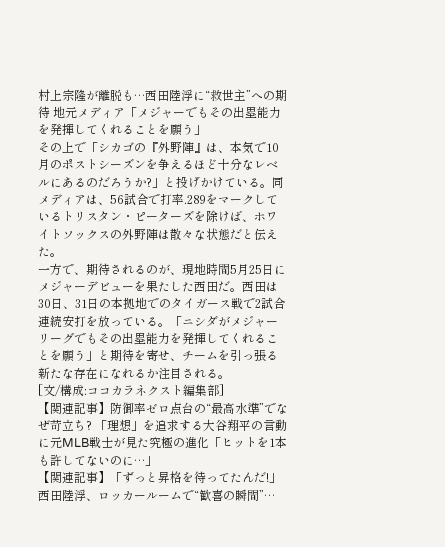村上宗隆が離脱も…西田陸浮に“救世主”への期待 地元メディア「メジャーでもその出塁能力を発揮してくれることを願う」
その上で「シカゴの『外野陣』は、本気で10月のポストシーズンを争えるほど十分なレベルにあるのだろうか?」と投げかけている。同メディアは、56試合で打率.289をマークしているトリスタン・ピーターズを除けば、ホワイトソックスの外野陣は散々な状態だと伝えた。
一方で、期待されるのが、現地時間5月25日にメジャーデビューを果たした西田だ。西田は30日、31日の本拠地でのタイガース戦で2試合連続安打を放っている。「ニシダがメジャーリーグでもその出塁能力を発揮してくれることを願う」と期待を寄せ、チームを引っ張る新たな存在になれるか注目される。
[文/構成:ココカラネクスト編集部]
【関連記事】防御率ゼロ点台の“最高水準”でなぜ苛立ち? 「理想」を追求する大谷翔平の言動に元MLB戦士が見た究極の進化「ヒットを1本も許してないのに…」
【関連記事】「ずっと昇格を待ってたんだ!」西田陸浮、ロッカールームで“歓喜の瞬間”…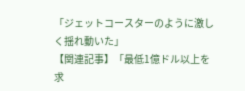「ジェットコースターのように激しく揺れ動いた」
【関連記事】「最低1億ドル以上を求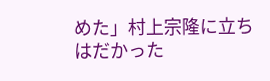めた」村上宗隆に立ちはだかった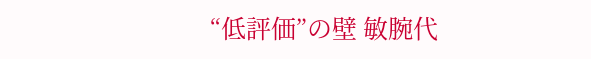“低評価”の壁 敏腕代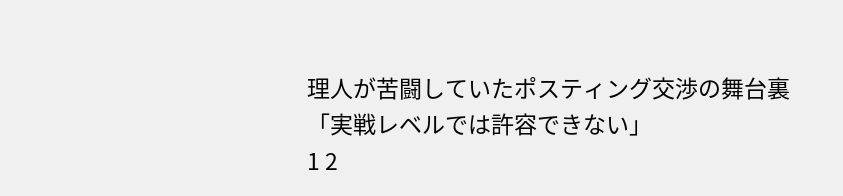理人が苦闘していたポスティング交渉の舞台裏「実戦レベルでは許容できない」
1 2